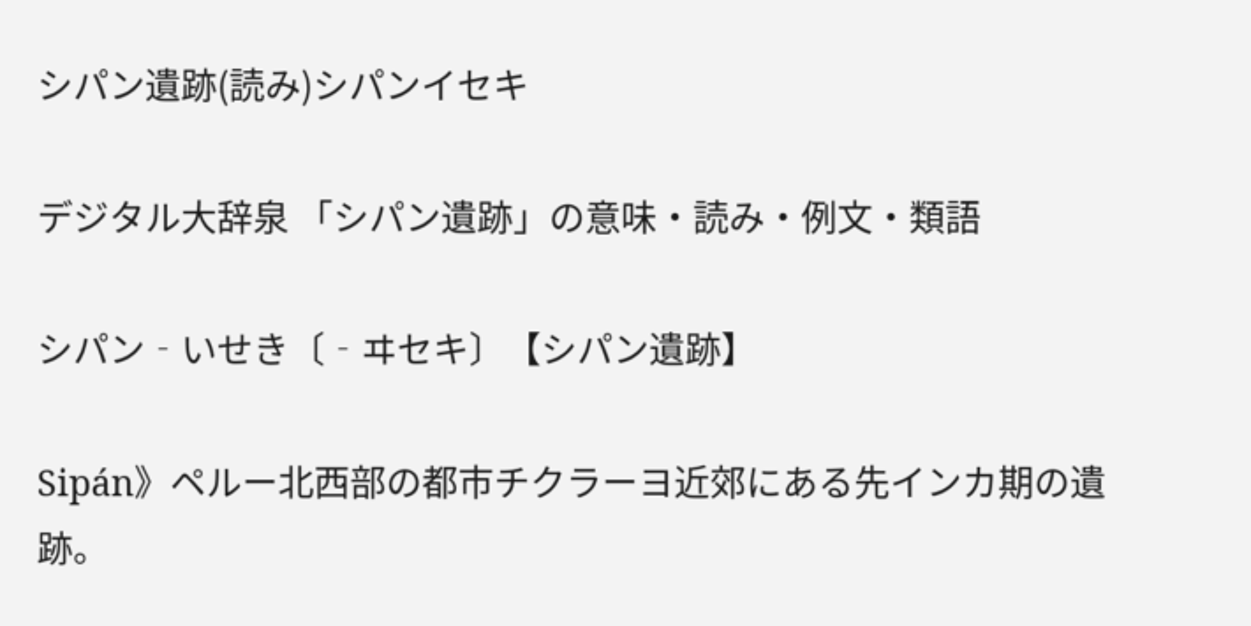シパン遺跡(読み)シパンイセキ

デジタル大辞泉 「シパン遺跡」の意味・読み・例文・類語

シパン‐いせき〔‐ヰセキ〕【シパン遺跡】

Sipán》ペルー北西部の都市チクラーヨ近郊にある先インカ期の遺跡。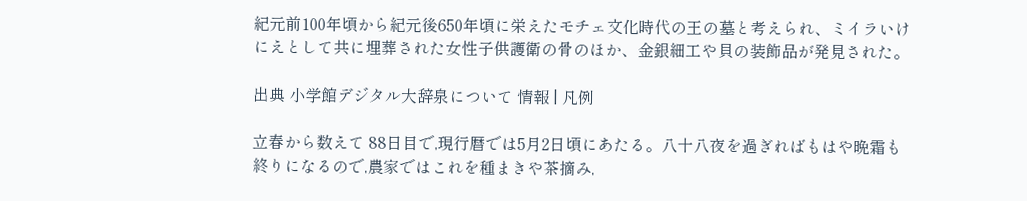紀元前100年頃から紀元後650年頃に栄えたモチェ文化時代の王の墓と考えられ、ミイラいけにえとして共に埋葬された女性子供護衛の骨のほか、金銀細工や貝の装飾品が発見された。

出典 小学館デジタル大辞泉について 情報 | 凡例

立春から数えて 88日目で,現行暦では5月2日頃にあたる。八十八夜を過ぎればもはや晩霜も終りになるので,農家ではこれを種まきや茶摘み,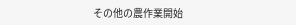その他の農作業開始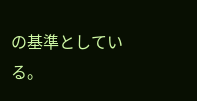の基準としている。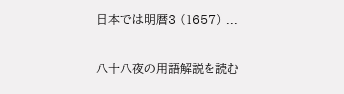日本では明暦3 (1657) ...

八十八夜の用語解説を読む